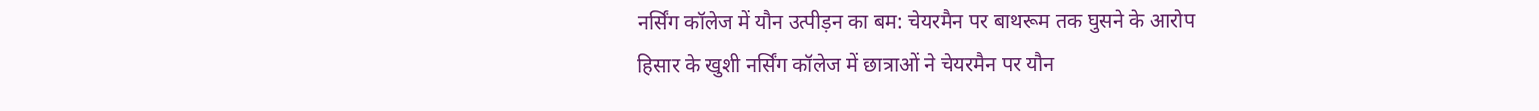नर्सिंग कॉलेज में यौन उत्पीड़न का बम: चेयरमैन पर बाथरूम तक घुसने के आरोप
हिसार के खुशी नर्सिंग कॉलेज में छात्राओं ने चेयरमैन पर यौन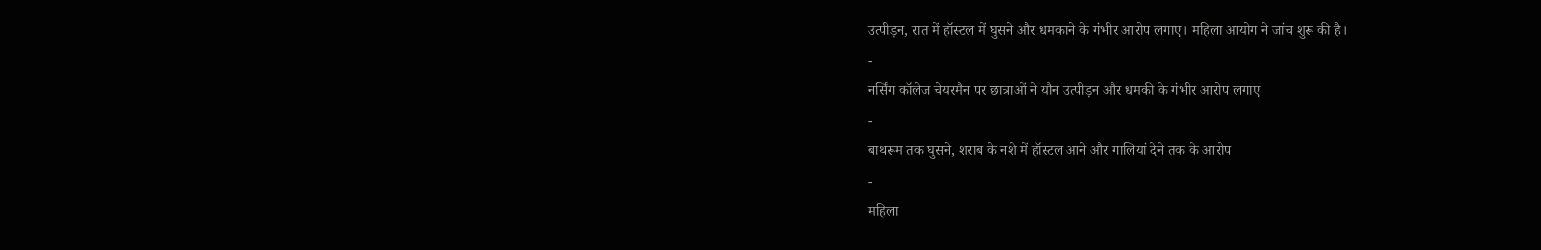उत्पीड़न, रात में हॉस्टल में घुसने और धमकाने के गंभीर आरोप लगाए। महिला आयोग ने जांच शुरू की है।
-
नर्सिंग कॉलेज चेयरमैन पर छात्राओं ने यौन उत्पीड़न और धमकी के गंभीर आरोप लगाए
-
बाथरूम तक घुसने, शराब के नशे में हॉस्टल आने और गालियां देने तक के आरोप
-
महिला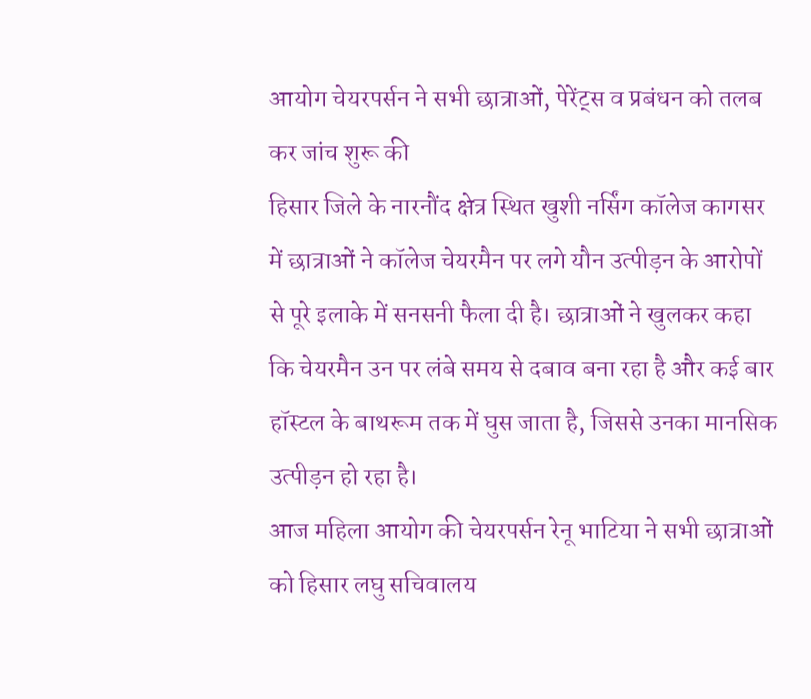आयोग चेयरपर्सन ने सभी छात्राओं, पेरेंट्स व प्रबंधन को तलब कर जांच शुरू की
हिसार जिले के नारनौंद क्षेत्र स्थित खुशी नर्सिंग कॉलेज कागसर में छात्राओं ने कॉलेज चेयरमैन पर लगे यौन उत्पीड़न के आरोपों से पूरे इलाके में सनसनी फैला दी है। छात्राओं ने खुलकर कहा कि चेयरमैन उन पर लंबे समय से दबाव बना रहा है और कई बार हॉस्टल के बाथरूम तक में घुस जाता है, जिससे उनका मानसिक उत्पीड़न हो रहा है।
आज महिला आयोग की चेयरपर्सन रेनू भाटिया ने सभी छात्राओं को हिसार लघु सचिवालय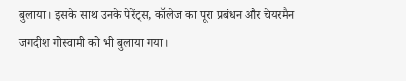बुलाया। इसके साथ उनके पेरेंट्स, कॉलेज का पूरा प्रबंधन और चेयरमैन जगदीश गोस्वामी को भी बुलाया गया।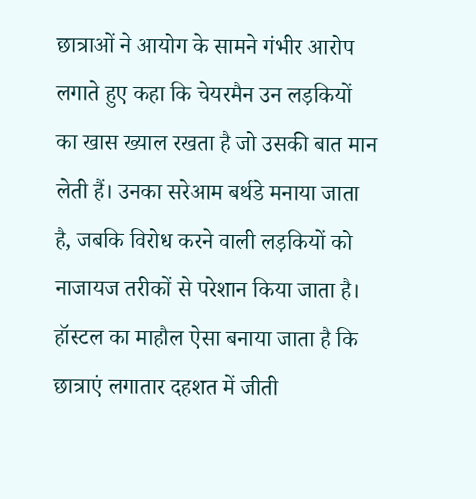छात्राओं ने आयोग के सामने गंभीर आरोप लगाते हुए कहा कि चेयरमैन उन लड़कियों का खास ख्याल रखता है जो उसकी बात मान लेती हैं। उनका सरेआम बर्थडे मनाया जाता है, जबकि विरोध करने वाली लड़कियों को नाजायज तरीकों से परेशान किया जाता है। हॉस्टल का माहौल ऐसा बनाया जाता है कि छात्राएं लगातार दहशत में जीती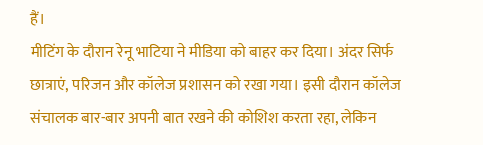हैं।
मीटिंग के दौरान रेनू भाटिया ने मीडिया को बाहर कर दिया। अंदर सिर्फ छात्राएं, परिजन और कॉलेज प्रशासन को रखा गया। इसी दौरान कॉलेज संचालक बार-बार अपनी बात रखने की कोशिश करता रहा, लेकिन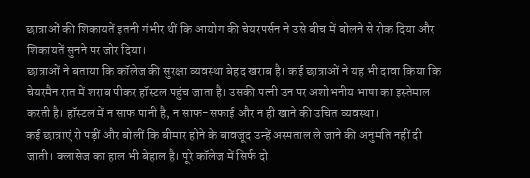छात्राओं की शिकायतें इतनी गंभीर थीं कि आयोग की चेयरपर्सन ने उसे बीच में बोलने से रोक दिया और शिकायतें सुनने पर जोर दिया।
छात्राओं ने बताया कि कॉलेज की सुरक्षा व्यवस्था बेहद खराब है। कई छात्राओं ने यह भी दावा किया कि चेयरमैन रात में शराब पीकर हॉस्टल पहुंच जाता है। उसकी पत्नी उन पर अशोभनीय भाषा का इस्तेमाल करती है। हॉस्टल में न साफ पानी है, न साफ-सफाई और न ही खाने की उचित व्यवस्था।
कई छात्राएं रो पड़ीं और बोलीं कि बीमार होने के बावजूद उन्हें अस्पताल ले जाने की अनुमति नहीं दी जाती। क्लासेज का हाल भी बेहाल है। पूरे कॉलेज में सिर्फ दो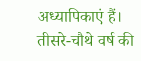अध्यापिकाएं हैं। तीसरे-चौथे वर्ष की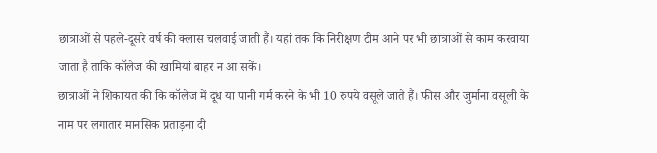छात्राओं से पहले-दूसरे वर्ष की क्लास चलवाई जाती हैं। यहां तक कि निरीक्षण टीम आने पर भी छात्राओं से काम करवाया जाता है ताकि कॉलेज की खामियां बाहर न आ सकें।
छात्राओं ने शिकायत की कि कॉलेज में दूध या पानी गर्म करने के भी 10 रुपये वसूले जाते हैं। फीस और जुर्माना वसूली के नाम पर लगातार मानसिक प्रताड़ना दी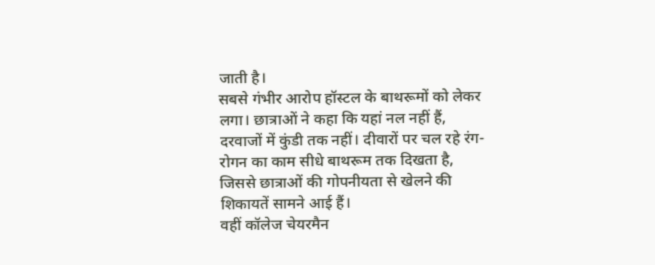जाती है।
सबसे गंभीर आरोप हॉस्टल के बाथरूमों को लेकर लगा। छात्राओं ने कहा कि यहां नल नहीं हैं, दरवाजों में कुंडी तक नहीं। दीवारों पर चल रहे रंग-रोगन का काम सीधे बाथरूम तक दिखता है, जिससे छात्राओं की गोपनीयता से खेलने की शिकायतें सामने आई हैं।
वहीं कॉलेज चेयरमैन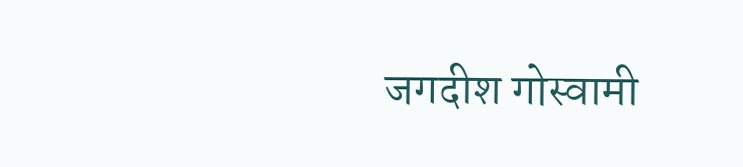जगदीश गोस्वामी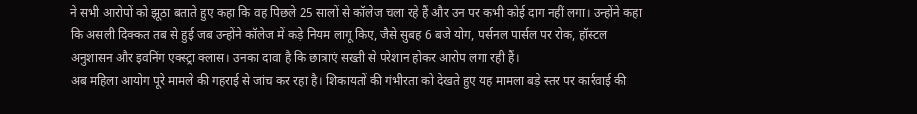ने सभी आरोपों को झूठा बताते हुए कहा कि वह पिछले 25 सालों से कॉलेज चला रहे हैं और उन पर कभी कोई दाग नहीं लगा। उन्होंने कहा कि असली दिक्कत तब से हुई जब उन्होंने कॉलेज में कड़े नियम लागू किए, जैसे सुबह 6 बजे योग, पर्सनल पार्सल पर रोक, हॉस्टल अनुशासन और इवनिंग एक्स्ट्रा क्लास। उनका दावा है कि छात्राएं सख्ती से परेशान होकर आरोप लगा रही हैं।
अब महिला आयोग पूरे मामले की गहराई से जांच कर रहा है। शिकायतों की गंभीरता को देखते हुए यह मामला बड़े स्तर पर कार्रवाई की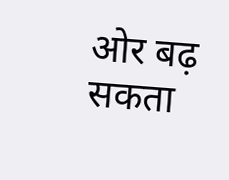ओर बढ़ सकता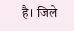है। जिले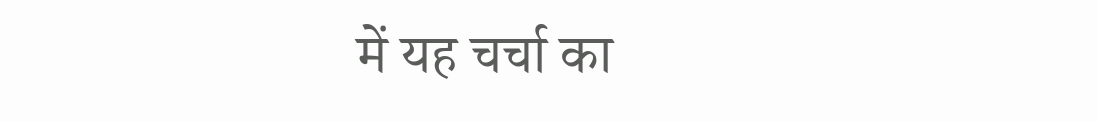में यह चर्चा का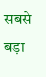सबसे बड़ा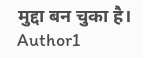मुद्दा बन चुका है।
Author1